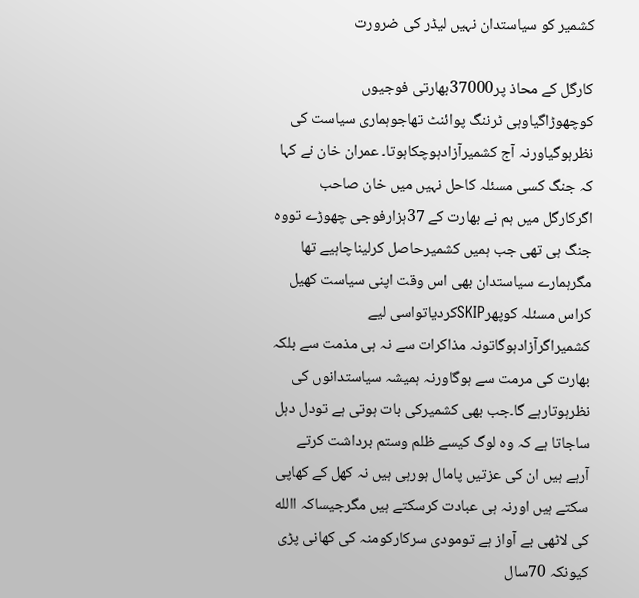کشمیر کو سیاستدان نہیں لیڈر کی ضرورت

کارگل کے محاذ پر37000بھارتی فوجیوں کوچھوڑاگیاوہی ٹرننگ پوائنٹ تھاجوہماری سیاست کی نظرہوگیاورنہ آج کشمیرآزادہوچکاہوتا۔ عمران خان نے کہا کہ جنگ کسی مسئلہ کاحل نہیں میں خان صاحب اگرکارگل میں ہم نے بھارت کے 37ہزارفوجی چھوڑے تووہ جنگ ہی تھی جب ہمیں کشمیرحاصل کرلیناچاہیے تھا مگرہمارے سیاستدان بھی اس وقت اپنی سیاست کھیل کراس مسئلہ کوپھرSKIPکردیاتواسی لیے کشمیراگرآزادہوگاتونہ مذاکرات سے نہ ہی مذمت سے بلکہ بھارت کی مرمت سے ہوگاورنہ ہمیشہ سیاستدانوں کی نظرہوتارہے گا۔جب بھی کشمیرکی بات ہوتی ہے تودل دہل ساجاتا ہے کہ وہ لوگ کیسے ظلم وستم برداشت کرتے آرہے ہیں ان کی عزتیں پامال ہورہی ہیں نہ کھل کے کھاپی سکتے ہیں اورنہ ہی عبادت کرسکتے ہیں مگرجیساکہ االله کی لاٹھی بے آواز ہے تومودی سرکارکومنہ کی کھانی پڑی کیونکہ 70سال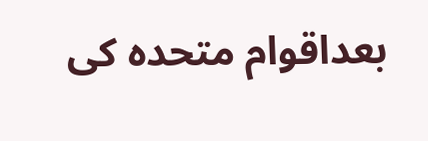بعداقوام متحدہ کی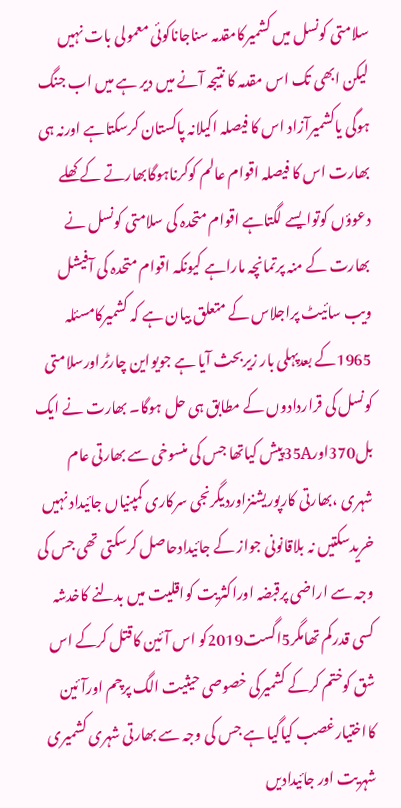سلامتی کونسل میں کشمیرکامقدمہ سناجاناکوئی معمولی بات نہیں لیکن ابھی تک اس مقدمہ کا نتیجہ آنے میں دیر ہے میں اب جنگ ہوگی یاکشمیرآزاد اس کا فیصلہ اکیلانہ پاکستان کرسکتاہے اورنہ ہی بھارت اس کا فیصلہ اقوام عالم کوکرناہوگابھارتے کے کھلے دعوؤں کوتوایسے لگتاہے اقوام متحدہ کی سلامتی کونسل نے بھارت کے منہ پرتمانچہ ماراہے کیونکہ اقوام متحدہ کی آفیشل ویب سائیٹ پراجلاس کے متعلق بیان ہے کہ کشمیرکامسئلہ 1965کے بعدپہلی بار زیربحث آیا ہے جویواین چارٹراورسلامتی کونسل کی قراردادوں کے مطابق ہی حل ہوگا۔ بھارت نے ایک بل370اور35Aپیش کیاتھا جس کی منسوخی سے بھارتی عام شہری ،بھارتی کارپوریشنزاوردیگرنجی سرکاری کمپنیاں جائیداد نہیں خریدسکتیں نہ بلاقانونی جواز کے جائیدادحاصل کرسکتی تھی جس کی وجہ سے اراضی پرقبضہ اوراکثریت کواقلیت میں بدلنے کاخدشہ کسی قدرکم تھامگر5اگست2019کو اس آئین کاقتل کرکے اس شق کوختم کرکے کشمیرکی خصوصی حیثیت الگ پرچم اورآئین کااختیارغصب کیاگیا ہے جس کی وجہ سے بھارتی شہری کشمیری شہریت اور جائیدادیں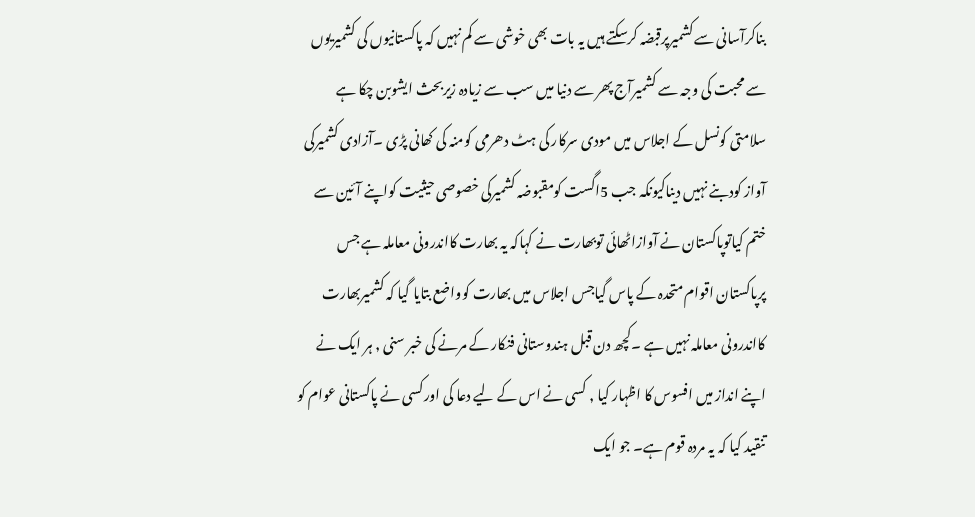بناکرآسانی سے کشمیرپرقبضہ کرسکتے ہیں یہ بات بھی خوشی سے کم نہیں کہ پاکستانیوں کی کشمیریوں سے محبت کی وجہ سے کشمیرآج پھر سے دنیا میں سب سے زیادہ زیربحث ایشوبن چکا ہے سلامتی کونسل کے اجلاس میں مودی سرکار کی ہٹ دھرمی کومنہ کی کھانی پڑی ۔آزادی کشمیرکی آواز کودبنے نہیں دیناکیونکہ جب 5اگست کومقبوضہ کشمیرکی خصوصی حیثیت کواپنے آئین سے ختم کیاتوپاکستان نے آوازاٹھائی توبھارت نے کہاکہ یہ بھارت کااندرونی معاملہ ہے جس پرپاکستان اقوام متحدہ کے پاس گیاجس اجلاس میں بھارت کوواضع بتایا گیا کہ کشمیربھارت کااندرونی معاملہ نہیں ہے ۔کچھ دن قبل ہندوستانی فنکار کے مرنے کی خبر سنی , ہر ایک نے اپنے انداز میں افسوس کا اظہار کیا , کسی نے اس کے لیے دعا کی اور کسی نے پاکستانی عوام کو تنقید کیا کہ یہ مردہ قوم ہے۔ جو ایک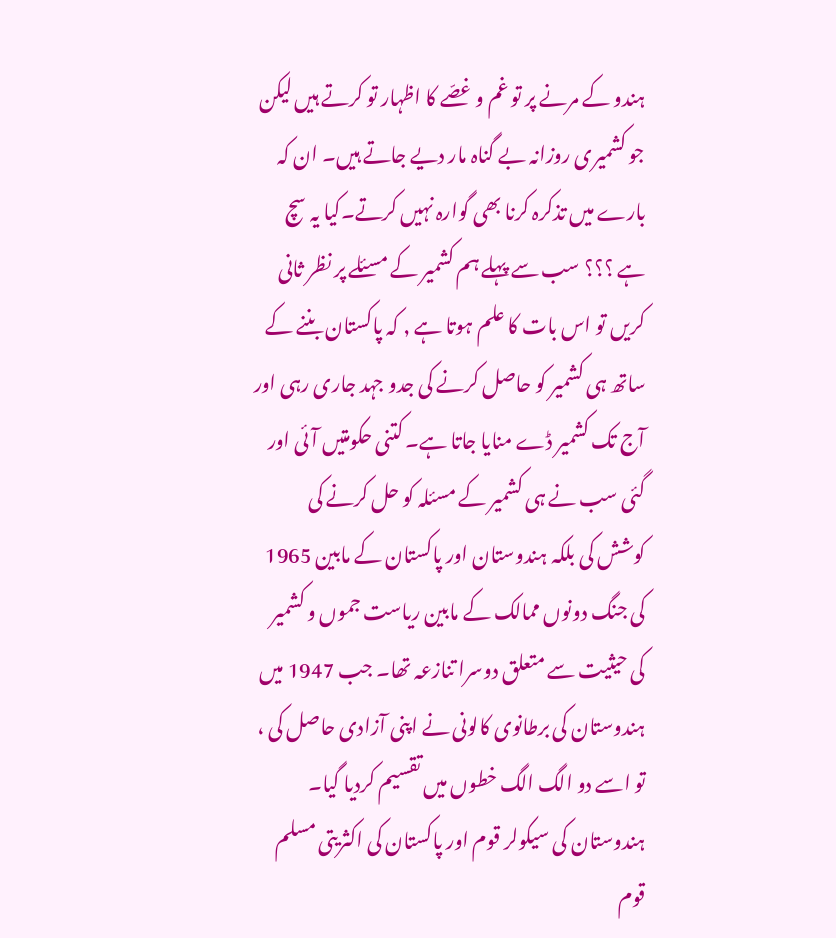ہندو کے مرنے پر تو غم و غصّے کا اظہار تو کرتے ہیں لیکن جو کشمیری روزانہ بے گناہ مار دیے جاتے ہیں۔ ان کہ بارے میں تذکرہ کرنا بھی گوارہ نہیں کرتے۔کیا یہ سچ ہے ؟؟؟ سب سے پہلے ہم کشمیر کے مسئلے پر نظر ثانی کریں تو اس بات کا علم ہوتا ہے , کہ پاکستان بننے کے ساتھ ہی کشمیر کو حاصل کرنے کی جدو جہد جاری رہی اور آج تک کشمیر ڈے منایا جاتا ہے۔ کتنی حکومتیں آئی اور گئی سب نے ہی کشمیر کے مسئلہ کو حل کرنے کی کوشش کی بلکہ ہندوستان اور پاکستان کے مابین 1965 کی جنگ دونوں ممالک کے مابین ریاست جموں و کشمیر کی حیثیت سے متعلق دوسرا تنازعہ تھا۔ جب 1947 میں ہندوستان کی برطانوی کالونی نے اپنی آزادی حاصل کی ، تو اسے دو الگ الگ خطوں میں تقسیم کردیا گیا۔ ہندوستان کی سیکولر قوم اور پاکستان کی اکثریتی مسلم قوم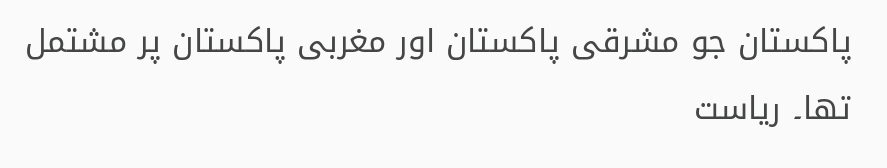پاکستان جو مشرقی پاکستان اور مغربی پاکستان پر مشتمل تھا۔ ریاست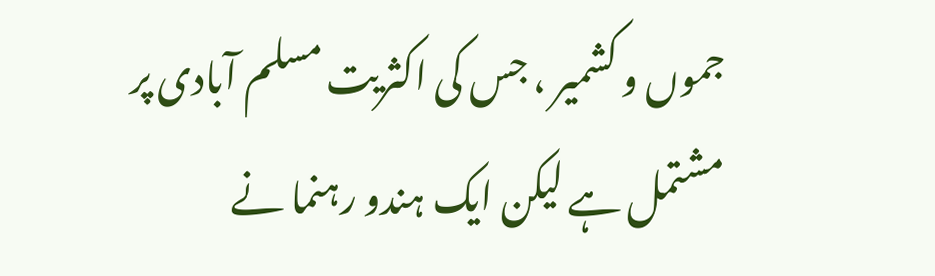جموں و کشمیر ، جس کی اکثریت مسلم آبادی پر مشتمل ہے لیکن ایک ہندو رہنما نے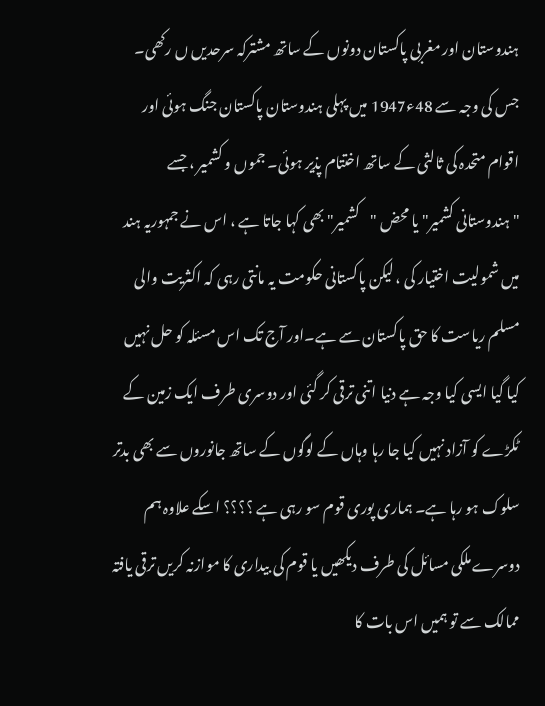ہندوستان اور مغربی پاکستان دونوں کے ساتھ مشترکہ سرحدیں ں رکھی۔ جس کی وجہ سے 48ء1947 میں پہلی ہندوستان پاکستان جنگ ہوئی اور اقوام متحدہ کی ثالثی کے ساتھ اختتام پذیر ہوئی۔ جموں و کشمیر ، جسے "ہندوستانی کشمیر" یا محض "کشمیر" بھی کہا جاتا ہے ، اس نے جمہوریہ ہند میں شمولیت اختیار کی ، لیکن پاکستانی حکومت یہ مانتی رہی کہ اکثریت والی مسلم ریاست کا حق پاکستان سے ہے۔اور آج تک اس مسئلہ کو حل نہیں کیا گیا ایسی کیا وجہ ہے دنیا اتنی ترقی کر گئی اور دوسری طرف ایک زمین کے ٹکڑے کو آزاد نہیں کیا جا رہا وہاں کے لوگوں کے ساتھ جانوروں سے بھی بدتر سلوک ہو رہا ہے۔ ہماری پوری قوم سو رہی ہے ؟؟؟؟ اسکے علاوہ ہم دوسرے ملکی مسائل کی طرف دیکھیں یا قوم کی بیداری کا موازنہ کریں ترقی یافتہ ممالک سے تو ہمیں اس بات کا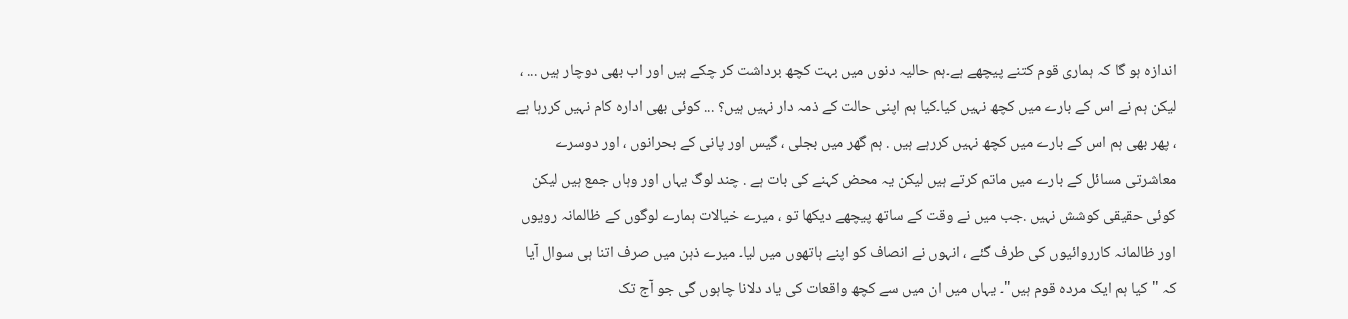اندازہ ہو گا کہ ہماری قوم کتنے پیچھے ہے۔ہم حالیہ دنوں میں بہت کچھ برداشت کر چکے ہیں اور اب بھی دوچار ہیں ... ، لیکن ہم نے اس کے بارے میں کچھ نہیں کیا۔کیا ہم اپنی حالت کے ذمہ دار نہیں ہیں؟ ... کوئی بھی ادارہ کام نہیں کررہا ہے ، پھر بھی ہم اس کے بارے میں کچھ نہیں کررہے ہیں . ہم گھر میں بجلی ، گیس اور پانی کے بحرانوں ، اور دوسرے معاشرتی مسائل کے بارے میں ماتم کرتے ہیں لیکن یہ محض کہنے کی بات ہے . چند لوگ یہاں اور وہاں جمع ہیں لیکن کوئی حقیقی کوشش نہیں .جب میں نے وقت کے ساتھ پیچھے دیکھا تو ، میرے خیالات ہمارے لوگوں کے ظالمانہ رویوں اور ظالمانہ کارروائیوں کی طرف گئے ، انہوں نے انصاف کو اپنے ہاتھوں میں لیا۔ میرے ذہن میں صرف اتنا ہی سوال آیا کہ "کیا ہم ایک مردہ قوم ہیں"۔ یہاں میں ان میں سے کچھ واقعات کی یاد دلانا چاہوں گی جو آج تک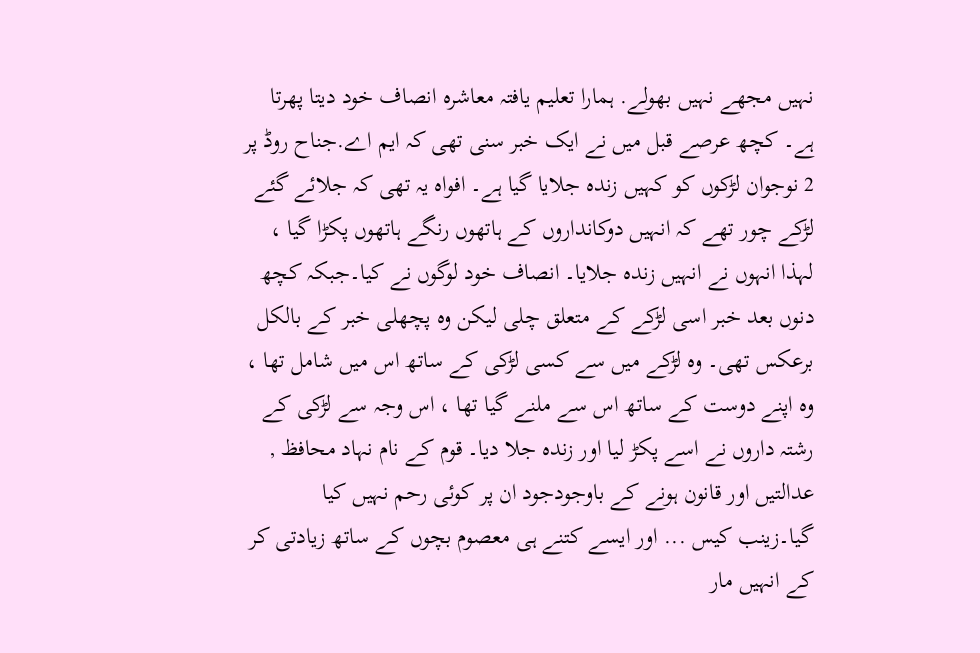نہیں مجھے نہیں بھولے. ہمارا تعلیم یافتہ معاشرہ انصاف خود دیتا پھرتا ہے۔ کچھ عرصے قبل میں نے ایک خبر سنی تھی کہ ایم اے.جناح روڈ پر 2 نوجوان لڑکوں کو کہیں زندہ جلایا گیا ہے۔ افواہ یہ تھی کہ جلائے گئے لڑکے چور تھے کہ انہیں دوکانداروں کے ہاتھوں رنگے ہاتھوں پکڑا گیا ، لہذا انہوں نے انہیں زندہ جلایا۔ انصاف خود لوگوں نے کیا۔جبکہ کچھ دنوں بعد خبر اسی لڑکے کے متعلق چلی لیکن وہ پچھلی خبر کے بالکل برعکس تھی۔ وہ لڑکے میں سے کسی لڑکی کے ساتھ اس میں شامل تھا ، وہ اپنے دوست کے ساتھ اس سے ملنے گیا تھا ، اس وجہ سے لڑکی کے رشتہ داروں نے اسے پکڑ لیا اور زندہ جلا دیا۔ قوم کے نام نہاد محافظ , عدالتیں اور قانون ہونے کے باوجودجود ان پر کوئی رحم نہیں کیا گیا۔زینب کیس ... اور ایسے کتنے ہی معصوم بچوں کے ساتھ زیادتی کر کے انہیں مار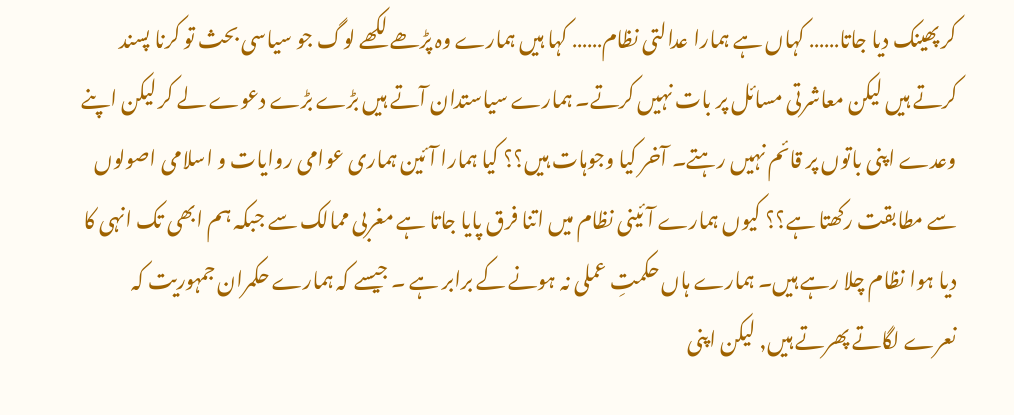کر پھینک دیا جاتا…… کہاں ہے ہمارا عدالتی نظام…… کہا ہیں ہمارے وہ پڑھے لکھے لوگ جو سیاسی بحث تو کرنا پسند کرتے ہیں لیکن معاشرتی مسائل پر بات نہیں کرتے۔ ہمارے سیاستدان آتے ہیں بڑے بڑے دعوے لے کر لیکن اپنے وعدے اپنی باتوں پر قائم نہیں رہتے۔ آخر کیا وجوہات ہیں؟؟ کیا ہمارا آئین ہماری عوامی روایات و اسلامی اصولوں سے مطابقت رکھتا ہے؟؟ کیوں ہمارے آئینی نظام میں اتنا فرق پایا جاتا ہے مغربی ممالک سے جبکہ ہم ابھی تک انہی کا دیا ہوا نظام چلا رہے ہیں۔ ہمارے ہاں حکمتِ عملی نہ ہونے کے برابر ہے ۔ جیسے کہ ہمارے حکمران جمہوریت کہ نعرے لگاتے پھرتے ہیں, لیکن اپنی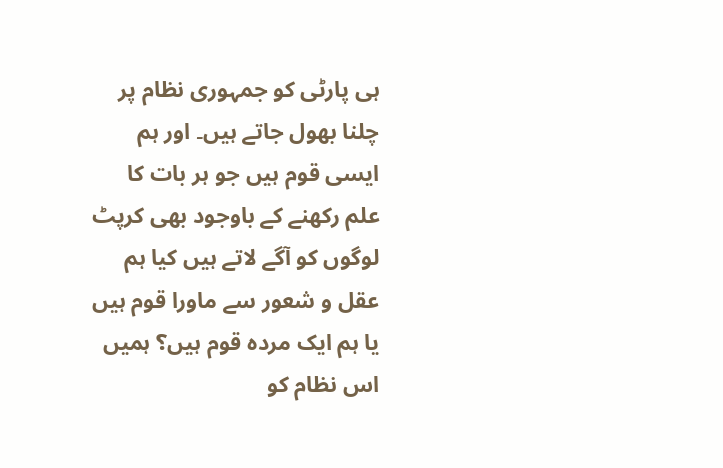ہی پارٹی کو جمہوری نظام پر چلنا بھول جاتے ہیں۔ اور ہم ایسی قوم ہیں جو ہر بات کا علم رکھنے کے باوجود بھی کرپٹ لوگوں کو آگے لاتے ہیں کیا ہم عقل و شعور سے ماورا قوم ہیں یا ہم ایک مردہ قوم ہیں؟ ہمیں اس نظام کو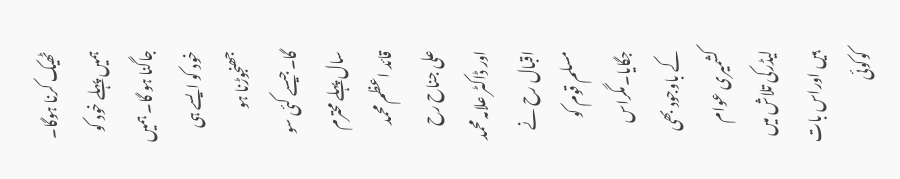ٹھیک کرنا ہوگا۔ ہمیں پہلے خود کو جاگنا ہو گا۔ ہمیں خود کو ایسے ہی جھنجوڑنا ہو گا۔جیسے کئی سو سال پہلے محترم قائد اعظم محمد علی جناح رح اور ڈاکٹر علامہ محمد اقبال رح نے مسلم قوم کو جگایا۔مگراس کے باوجود بھی کشمیری عوام لیڈرکی تلاش میں ہیں اوراس بات کوکوئی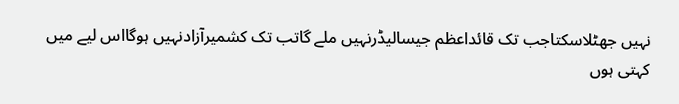نہیں جھٹلاسکتاجب تک قائداعظم جیسالیڈرنہیں ملے گاتب تک کشمیرآزادنہیں ہوگااس لیے میں کہتی ہوں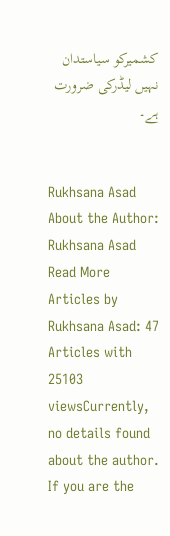کشمیرکو سیاستدان نہیں لیڈرکی ضرورت ہے۔


Rukhsana Asad
About the Author: Rukhsana Asad Read More Articles by Rukhsana Asad: 47 Articles with 25103 viewsCurrently, no details found about the author. If you are the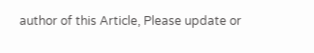author of this Article, Please update or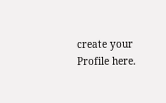create your Profile here.